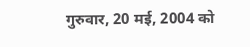गुरुवार, 20 मई, 2004 को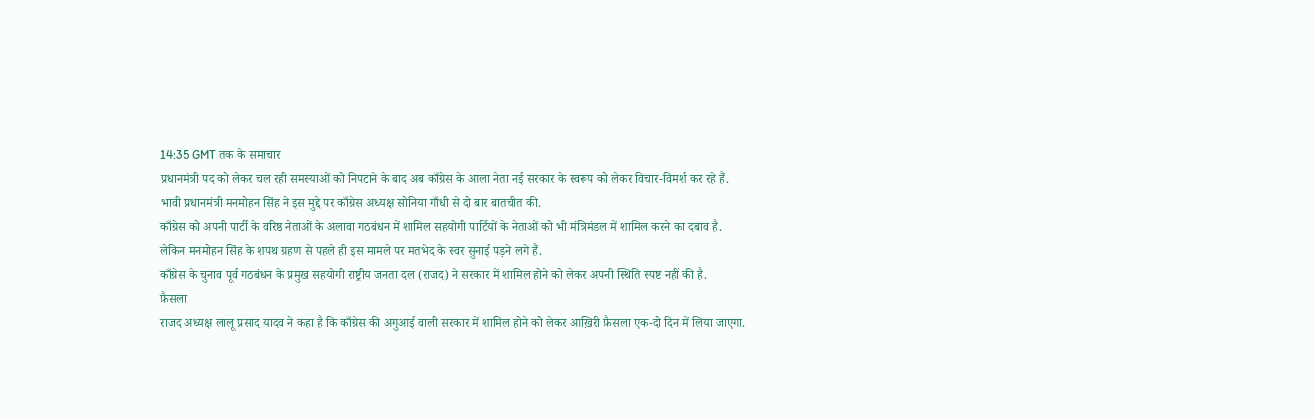14:35 GMT तक के समाचार
प्रधानमंत्री पद को लेकर चल रही समस्याओं को निपटाने के बाद अब काँग्रेस के आला नेता नई सरकार के स्वरूप को लेकर विचार-विमर्श कर रहे हैं.
भावी प्रधानमंत्री मनमोहन सिंह ने इस मुद्दे पर काँग्रेस अध्यक्ष सोनिया गाँधी से दो बार बातचीत की.
काँग्रेस को अपनी पार्टी के वरिष्ठ नेताओं के अलावा गठबंधन में शामिल सहयोगी पार्टियों के नेताओं को भी मंत्रिमंडल में शामिल करने का दबाव है.
लेकिन मनमोहन सिंह के शपथ ग्रहण से पहले ही इस मामले पर मतभेद के स्वर सुनाई पड़ने लगे हैं.
काँग्रेस के चुनाव पूर्व गठबंधन के प्रमुख सहयोगी राष्ट्रीय जनता दल (राजद) ने सरकार में शामिल होने को लेकर अपनी स्थिति स्पष्ट नहीं की है.
फ़ैसला
राजद अध्यक्ष लालू प्रसाद यादव ने कहा है कि काँग्रेस की अगुआई वाली सरकार में शामिल होने को लेकर आख़िरी फ़ैसला एक-दो दिन में लिया जाएगा.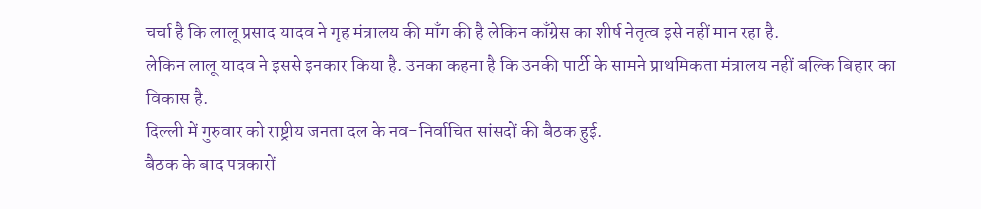चर्चा है कि लालू प्रसाद यादव ने गृह मंत्रालय की माँग की है लेकिन काँग्रेस का शीर्ष नेतृत्व इसे नहीं मान रहा है.
लेकिन लालू यादव ने इससे इनकार किया है. उनका कहना है कि उनकी पार्टी के सामने प्राथमिकता मंत्रालय नहीं बल्कि बिहार का विकास है.
दिल्ली में गुरुवार को राष्ट्रीय जनता दल के नव-निर्वाचित सांसदों की बैठक हुई.
बैठक के बाद पत्रकारों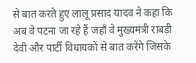से बात करते हुए लालू प्रसाद यादव ने कहा कि अब वे पटना जा रहे हैं जहाँ वे मुख्यमंत्री राबड़ी देवी और पार्टी विधायकों से बात करेंगे जिसके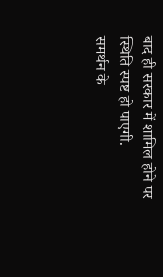बाद ही सरकार में शामिल होने पर स्थिति स्पष्ट हो पाएगी.
समर्थन के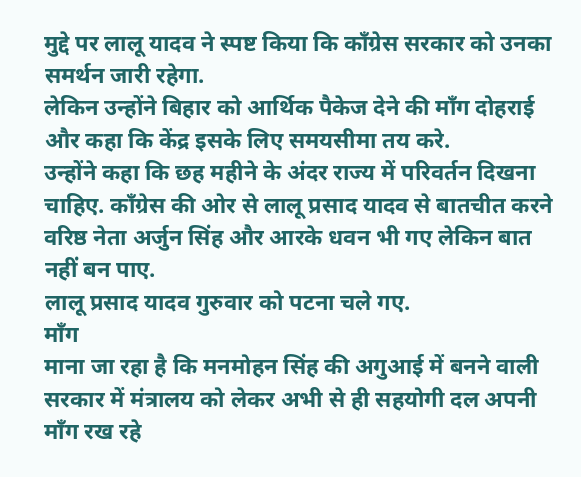मुद्दे पर लालू यादव ने स्पष्ट किया कि काँग्रेस सरकार को उनका समर्थन जारी रहेगा.
लेकिन उन्होंने बिहार को आर्थिक पैकेज देने की माँग दोहराई और कहा कि केंद्र इसके लिए समयसीमा तय करे.
उन्होंने कहा कि छह महीने के अंदर राज्य में परिवर्तन दिखना चाहिए. काँग्रेस की ओर से लालू प्रसाद यादव से बातचीत करने वरिष्ठ नेता अर्जुन सिंह और आरके धवन भी गए लेकिन बात नहीं बन पाए.
लालू प्रसाद यादव गुरुवार को पटना चले गए.
माँग
माना जा रहा है कि मनमोहन सिंह की अगुआई में बनने वाली सरकार में मंत्रालय को लेकर अभी से ही सहयोगी दल अपनी माँग रख रहे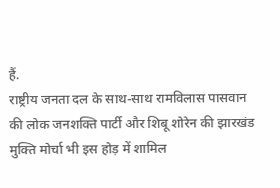हैं.
राष्ट्रीय जनता दल के साथ-साथ रामविलास पासवान की लोक जनशक्ति पार्टी और शिबू शोरेन की झारखंड मुक्ति मोर्चा भी इस होड़ में शामिल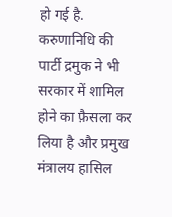हो गई है.
करुणानिधि की पार्टी द्रमुक ने भी सरकार में शामिल होने का फ़ैसला कर लिया है और प्रमुख मंत्रालय हासिल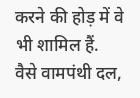करने की होड़ में वे भी शामिल हैं.
वैसे वामपंथी दल,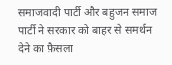समाजवादी पार्टी और बहुजन समाज पार्टी ने सरकार को बाहर से समर्थन देने का फ़ैसला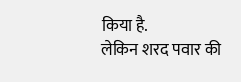किया है.
लेकिन शरद पवार की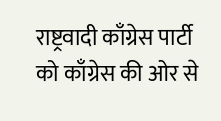राष्ट्रवादी काँग्रेस पार्टी को काँग्रेस की ओर से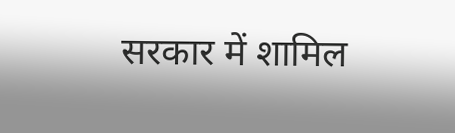सरकार में शामिल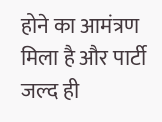होने का आमंत्रण मिला है और पार्टी जल्द ही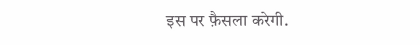इस पर फ़ैसला करेगी.